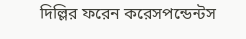দিল্লির ফরেন করেসপন্ডেন্টস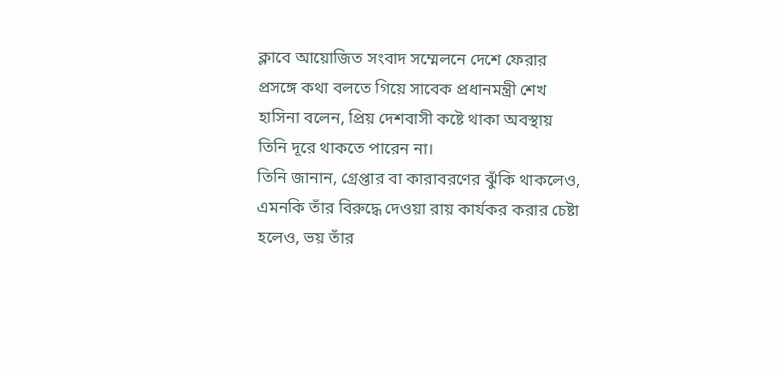ক্লাবে আয়োজিত সংবাদ সম্মেলনে দেশে ফেরার প্রসঙ্গে কথা বলতে গিয়ে সাবেক প্রধানমন্ত্রী শেখ হাসিনা বলেন, প্রিয় দেশবাসী কষ্টে থাকা অবস্থায় তিনি দূরে থাকতে পারেন না।
তিনি জানান, গ্রেপ্তার বা কারাবরণের ঝুঁকি থাকলেও, এমনকি তাঁর বিরুদ্ধে দেওয়া রায় কার্যকর করার চেষ্টা হলেও, ভয় তাঁর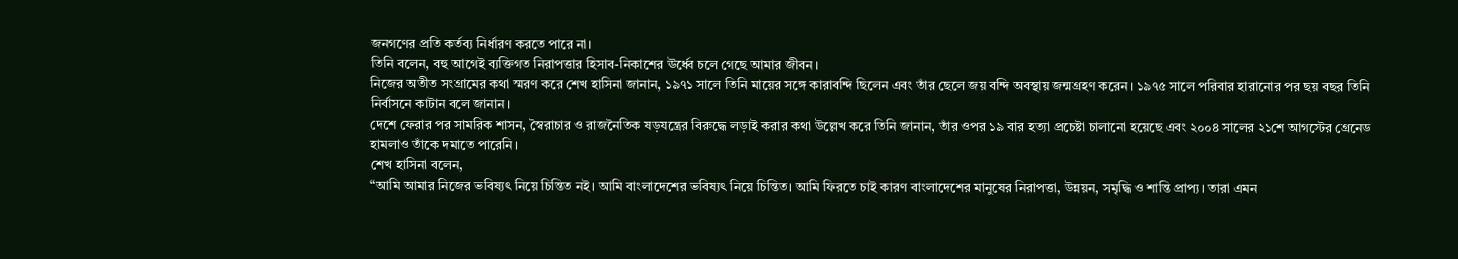জনগণের প্রতি কর্তব্য নির্ধারণ করতে পারে না।
তিনি বলেন, বহু আগেই ব্যক্তিগত নিরাপত্তার হিসাব-নিকাশের ঊর্ধ্বে চলে গেছে আমার জীবন।
নিজের অতীত সংগ্রামের কথা স্মরণ করে শেখ হাসিনা জানান, ১৯৭১ সালে তিনি মায়ের সঙ্গে কারাবন্দি ছিলেন এবং তাঁর ছেলে জয় বন্দি অবস্থায় জন্মগ্রহণ করেন। ১৯৭৫ সালে পরিবার হারানোর পর ছয় বছর তিনি নির্বাসনে কাটান বলে জানান।
দেশে ফেরার পর সামরিক শাসন, স্বৈরাচার ও রাজনৈতিক ষড়যন্ত্রের বিরুদ্ধে লড়াই করার কথা উল্লেখ করে তিনি জানান, তাঁর ওপর ১৯ বার হত্যা প্রচেষ্টা চালানো হয়েছে এবং ২০০৪ সালের ২১শে আগস্টের গ্রেনেড হামলাও তাঁকে দমাতে পারেনি।
শেখ হাসিনা বলেন,
“আমি আমার নিজের ভবিষ্যৎ নিয়ে চিন্তিত নই। আমি বাংলাদেশের ভবিষ্যৎ নিয়ে চিন্তিত। আমি ফিরতে চাই কারণ বাংলাদেশের মানুষের নিরাপত্তা, উন্নয়ন, সমৃদ্ধি ও শান্তি প্রাপ্য। তারা এমন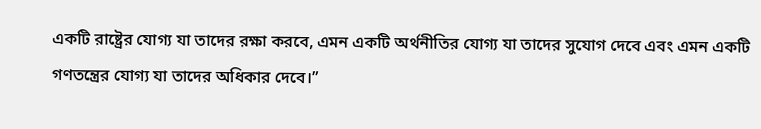একটি রাষ্ট্রের যোগ্য যা তাদের রক্ষা করবে, এমন একটি অর্থনীতির যোগ্য যা তাদের সুযোগ দেবে এবং এমন একটি গণতন্ত্রের যোগ্য যা তাদের অধিকার দেবে।”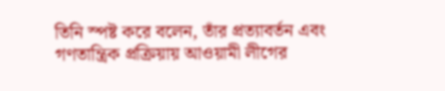তিনি স্পষ্ট করে বলেন, তাঁর প্রত্যাবর্তন এবং গণতান্ত্রিক প্রক্রিয়ায় আওয়ামী লীগের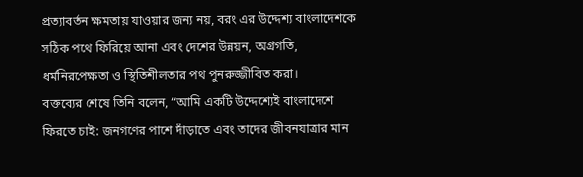প্রত্যাবর্তন ক্ষমতায় যাওয়ার জন্য নয়, বরং এর উদ্দেশ্য বাংলাদেশকে সঠিক পথে ফিরিয়ে আনা এবং দেশের উন্নয়ন, অগ্রগতি, ধর্মনিরপেক্ষতা ও স্থিতিশীলতার পথ পুনরুজ্জীবিত করা।
বক্তব্যের শেষে তিনি বলেন, “আমি একটি উদ্দেশ্যেই বাংলাদেশে ফিরতে চাই: জনগণের পাশে দাঁড়াতে এবং তাদের জীবনযাত্রার মান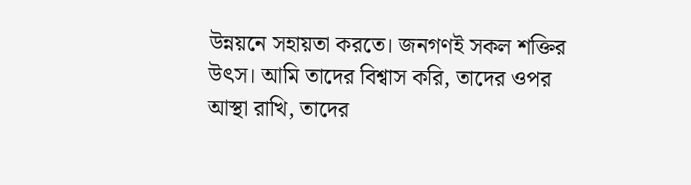উন্নয়নে সহায়তা করতে। জনগণই সকল শক্তির উৎস। আমি তাদের বিশ্বাস করি, তাদের ওপর আস্থা রাখি, তাদের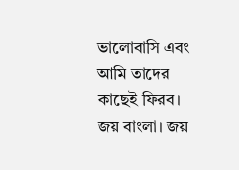ভালোবাসি এবং আমি তাদের কাছেই ফিরব। জয় বাংলা। জয়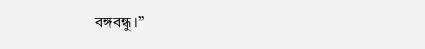বঙ্গবন্ধু।”